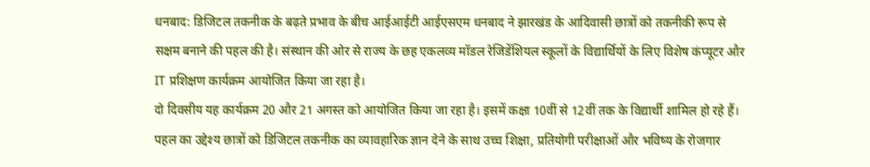धनबाद: डिजिटल तकनीक के बढ़ते प्रभाव के बीच आईआईटी आईएसएम धनबाद ने झारखंड के आदिवासी छात्रों को तकनीकी रूप से सक्षम बनाने की पहल की है। संस्थान की ओर से राज्य के छह एकलव्य मॉडल रेजिडेंशियल स्कूलों के विद्यार्थियों के लिए विशेष कंप्यूटर और IT प्रशिक्षण कार्यक्रम आयोजित किया जा रहा है।
दो दिवसीय यह कार्यक्रम 20 और 21 अगस्त को आयोजित किया जा रहा है। इसमें कक्षा 10वीं से 12वीं तक के विद्यार्थी शामिल हो रहे हैं। पहल का उद्देश्य छात्रों को डिजिटल तकनीक का व्यावहारिक ज्ञान देने के साथ उच्च शिक्षा, प्रतियोगी परीक्षाओं और भविष्य के रोजगार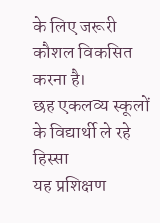के लिए जरूरी कौशल विकसित करना है।
छह एकलव्य स्कूलों के विद्यार्थी ले रहे हिस्सा
यह प्रशिक्षण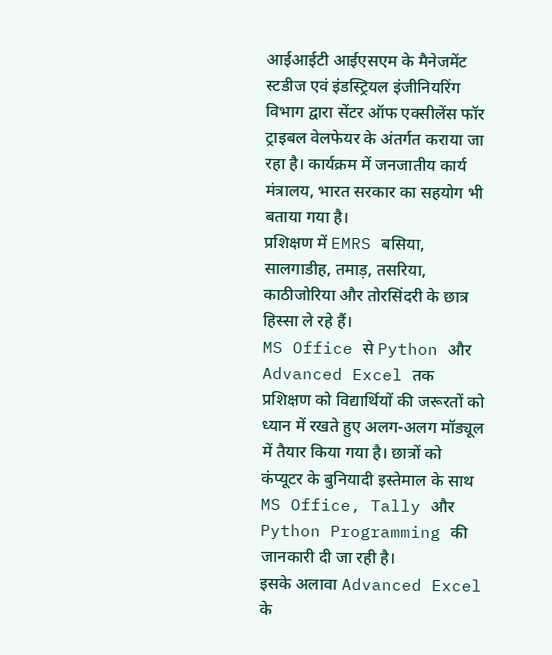आईआईटी आईएसएम के मैनेजमेंट स्टडीज एवं इंडस्ट्रियल इंजीनियरिंग विभाग द्वारा सेंटर ऑफ एक्सीलेंस फॉर ट्राइबल वेलफेयर के अंतर्गत कराया जा रहा है। कार्यक्रम में जनजातीय कार्य मंत्रालय, भारत सरकार का सहयोग भी बताया गया है।
प्रशिक्षण में EMRS बसिया, सालगाडीह, तमाड़, तसरिया, काठीजोरिया और तोरसिंदरी के छात्र हिस्सा ले रहे हैं।
MS Office से Python और Advanced Excel तक
प्रशिक्षण को विद्यार्थियों की जरूरतों को ध्यान में रखते हुए अलग-अलग मॉड्यूल में तैयार किया गया है। छात्रों को कंप्यूटर के बुनियादी इस्तेमाल के साथ MS Office, Tally और Python Programming की जानकारी दी जा रही है।
इसके अलावा Advanced Excel के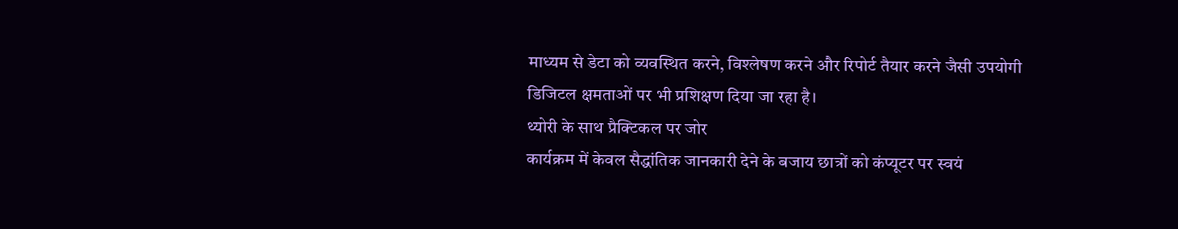माध्यम से डेटा को व्यवस्थित करने, विश्लेषण करने और रिपोर्ट तैयार करने जैसी उपयोगी डिजिटल क्षमताओं पर भी प्रशिक्षण दिया जा रहा है।
थ्योरी के साथ प्रैक्टिकल पर जोर
कार्यक्रम में केवल सैद्धांतिक जानकारी देने के बजाय छात्रों को कंप्यूटर पर स्वयं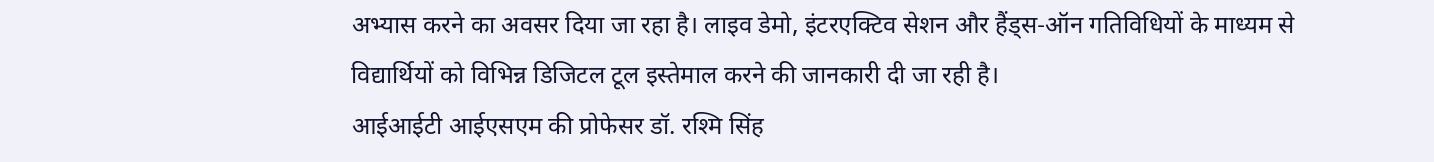अभ्यास करने का अवसर दिया जा रहा है। लाइव डेमो, इंटरएक्टिव सेशन और हैंड्स-ऑन गतिविधियों के माध्यम से विद्यार्थियों को विभिन्न डिजिटल टूल इस्तेमाल करने की जानकारी दी जा रही है।
आईआईटी आईएसएम की प्रोफेसर डॉ. रश्मि सिंह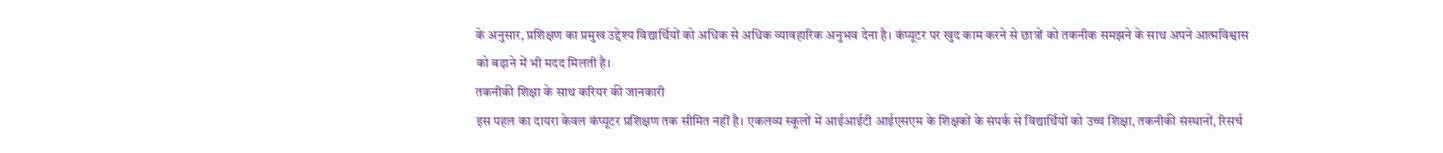के अनुसार, प्रशिक्षण का प्रमुख उद्देश्य विद्यार्थियों को अधिक से अधिक व्यावहारिक अनुभव देना है। कंप्यूटर पर खुद काम करने से छात्रों को तकनीक समझने के साथ अपने आत्मविश्वास को बढ़ाने में भी मदद मिलती है।
तकनीकी शिक्षा के साथ करियर की जानकारी
इस पहल का दायरा केवल कंप्यूटर प्रशिक्षण तक सीमित नहीं है। एकलव्य स्कूलों में आईआईटी आईएसएम के शिक्षकों के संपर्क से विद्यार्थियों को उच्च शिक्षा, तकनीकी संस्थानों, रिसर्च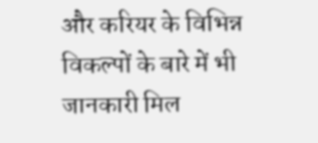और करियर के विभिन्न विकल्पों के बारे में भी जानकारी मिल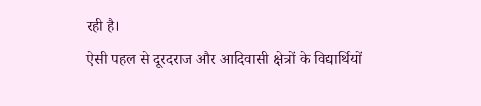रही है।
ऐसी पहल से दूरदराज और आदिवासी क्षेत्रों के विद्यार्थियों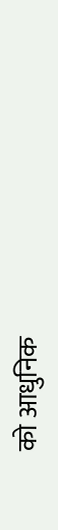को आधुनिक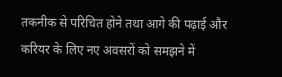तकनीक से परिचित होने तथा आगे की पढ़ाई और करियर के लिए नए अवसरों को समझने में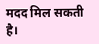मदद मिल सकती है।